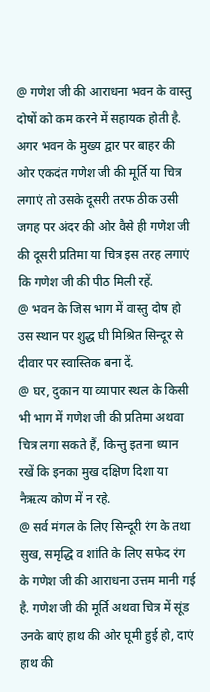@ गणेश जी की आराधना भवन के वास्तु दोषों को कम करने में सहायक होती है. अगर भवन के मुख्य द्वार पर बाहर की ओर एकदंत गणेश जी की मूर्ति या चित्र लगाएं तो उसके दूसरी तरफ ठीक उसी जगह पर अंदर की ओर वैसे ही गणेश जी की दूसरी प्रतिमा या चित्र इस तरह लगाएं कि गणेश जी की पीठ मिली रहें.
@ भवन के जिस भाग में वास्तु दोष हो उस स्थान पर शुद्ध घी मिश्रित सिन्दूर से दीवार पर स्वास्तिक बना दें.
@ घर, दुकान या व्यापार स्थल के किसी भी भाग में गणेश जी की प्रतिमा अथवा चित्र लगा सकते हैं, किन्तु इतना ध्यान रखें कि इनका मुख दक्षिण दिशा या नैऋत्य कोण में न रहे.
@ सर्व मंगल के लिए सिन्दूरी रंग के तथा सुख, समृद्धि व शांति के लिए सफेद रंग के गणेश जी की आराधना उत्तम मानी गई है. गणेश जी की मूर्ति अथवा चित्र में सूंड उनके बाएं हाथ की ओर घूमी हुई हो, दाएं हाथ की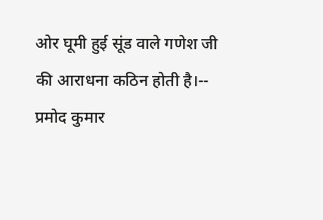ओर घूमी हुई सूंड वाले गणेश जी की आराधना कठिन होती है।-- प्रमोद कुमार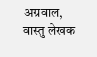अग्रवाल, वास्तु लेखक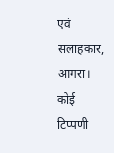एवं सलाहकार, आगरा।
कोई टिप्पणी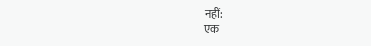नहीं:
एक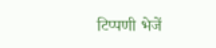टिप्पणी भेजें